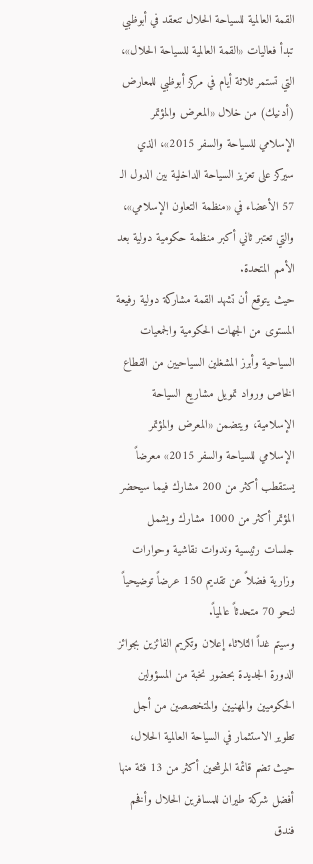القمة العالمية للسياحة الحلال تنعقد في أبوظبي
تبدأ فعاليات «القمة العالمية للسياحة الحلال»، التي تستمر ثلاثة أيام في مركز أبوظبي للمعارض (أدنيك) من خلال «المعرض والمؤتمر الإسلامي للسياحة والسفر 2015»، الذي سيركز على تعزيز السياحة الداخلية بين الدول الـ 57 الأعضاء في «منظمة التعاون الإسلامي»، والتي تعتبر ثاني أكبر منظمة حكومية دولية بعد الأمم المتحدة.
حيث يتوقع أن تشهد القمة مشاركة دولية رفيعة المستوى من الجهات الحكومية والجمعيات السياحية وأبرز المشغلين السياحيين من القطاع الخاص ورواد تمويل مشاريع السياحة الإسلامية، ويتضمن «المعرض والمؤتمر الإسلامي للسياحة والسفر 2015» معرضاً يستقطب أكثر من 200 مشارك فيما سيحضر المؤتمر أكثر من 1000 مشارك ويشمل جلسات رئيسية وندوات نقاشية وحوارات وزارية فضلاً عن تقديم 150 عرضاً توضيحياً لنحو 70 متحدثاً عالمياً.
وسيتم غداً الثلاثاء إعلان وتكريم الفائزين بجوائز الدورة الجديدة بحضور نخبة من المسؤولين الحكوميين والمهنيين والمتخصصين من أجل تطوير الاستثمار في السياحة العالمية الحلال، حيث تضم قائمة المرشحين أكثر من 13 فئة منها أفضل شركة طيران للمسافرين الحلال وأفخم فندق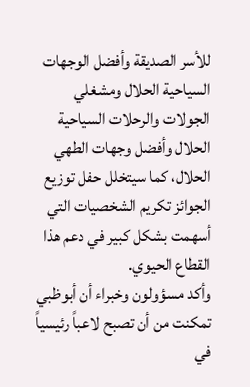للأسر الصديقة وأفضل الوجهات السياحية الحلال ومشغلي الجولات والرحلات السياحية الحلال وأفضل وجهات الطهي الحلال، كما سيتخلل حفل توزيع الجوائز تكريم الشخصيات التي أسهمت بشكل كبير في دعم هذا القطاع الحيوي.
وأكد مسؤولون وخبراء أن أبوظبي تمكنت من أن تصبح لاعباً رئيسياً في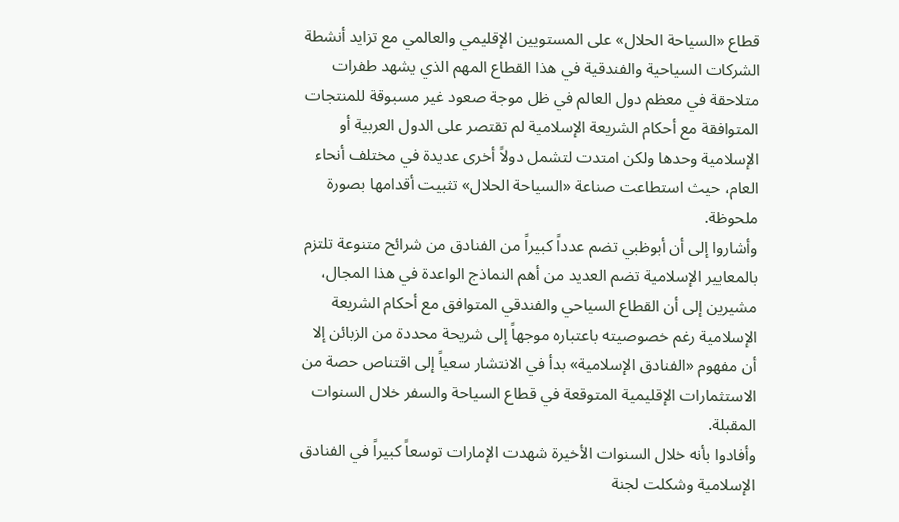قطاع «السياحة الحلال» على المستويين الإقليمي والعالمي مع تزايد أنشطة الشركات السياحية والفندقية في هذا القطاع المهم الذي يشهد طفرات متلاحقة في معظم دول العالم في ظل موجة صعود غير مسبوقة للمنتجات المتوافقة مع أحكام الشريعة الإسلامية لم تقتصر على الدول العربية أو الإسلامية وحدها ولكن امتدت لتشمل دولاً أخرى عديدة في مختلف أنحاء العام، حيث استطاعت صناعة «السياحة الحلال» تثبيت أقدامها بصورة ملحوظة.
وأشاروا إلى أن أبوظبي تضم عدداً كبيراً من الفنادق من شرائح متنوعة تلتزم بالمعايير الإسلامية تضم العديد من أهم النماذج الواعدة في هذا المجال، مشيرين إلى أن القطاع السياحي والفندقي المتوافق مع أحكام الشريعة الإسلامية رغم خصوصيته باعتباره موجهاً إلى شريحة محددة من الزبائن إلا أن مفهوم «الفنادق الإسلامية» بدأ في الانتشار سعياً إلى اقتناص حصة من الاستثمارات الإقليمية المتوقعة في قطاع السياحة والسفر خلال السنوات المقبلة.
وأفادوا بأنه خلال السنوات الأخيرة شهدت الإمارات توسعاً كبيراً في الفنادق الإسلامية وشكلت لجنة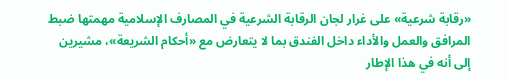«رقابة شرعية» على غرار لجان الرقابة الشرعية في المصارف الإسلامية مهمتها ضبط المرافق والعمل والأداء داخل الفندق بما لا يتعارض مع «أحكام الشريعة»، مشيرين إلى أنه في هذا الإطار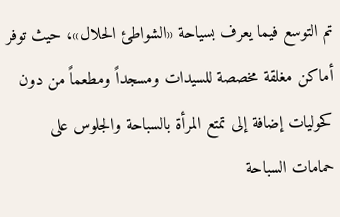تم التوسع فيما يعرف بسياحة «الشواطئ الحلال»، حيث توفر أماكن مغلقة مخصصة للسيدات ومسجداً ومطعماً من دون كحوليات إضافة إلى تمتع المرأة بالسباحة والجلوس على حمامات السباحة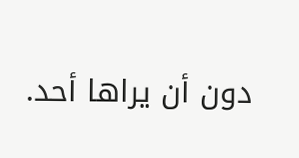دون أن يراها أحد.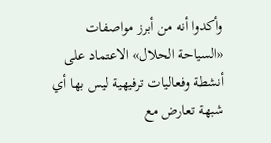وأكدوا أنه من أبرز مواصفات «السياحة الحلال» الاعتماد على أنشطة وفعاليات ترفيهية ليس بها أي شبهة تعارض مع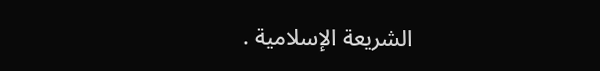الشريعة الإسلامية .